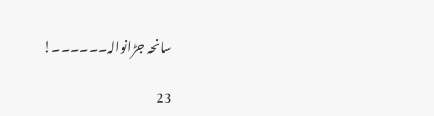سانحہ جڑانوالہ۔۔۔۔۔۔!

23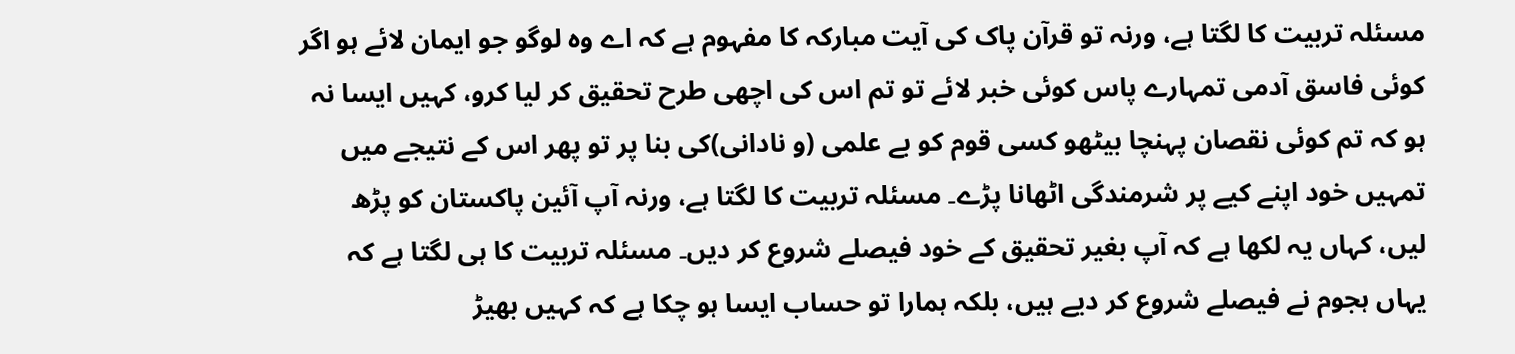مسئلہ تربیت کا لگتا ہے، ورنہ تو قرآن پاک کی آیت مبارکہ کا مفہوم ہے کہ اے وہ لوگو جو ایمان لائے ہو اگر کوئی فاسق آدمی تمہارے پاس کوئی خبر لائے تو تم اس کی اچھی طرح تحقیق کر لیا کرو، کہیں ایسا نہ ہو کہ تم کوئی نقصان پہنچا بیٹھو کسی قوم کو بے علمی (و نادانی)کی بنا پر تو پھر اس کے نتیجے میں تمہیں خود اپنے کیے پر شرمندگی اٹھانا پڑے۔ مسئلہ تربیت کا لگتا ہے، ورنہ آپ آئین پاکستان کو پڑھ لیں، کہاں یہ لکھا ہے کہ آپ بغیر تحقیق کے خود فیصلے شروع کر دیں۔ مسئلہ تربیت کا ہی لگتا ہے کہ یہاں ہجوم نے فیصلے شروع کر دیے ہیں، بلکہ ہمارا تو حساب ایسا ہو چکا ہے کہ کہیں بھیڑ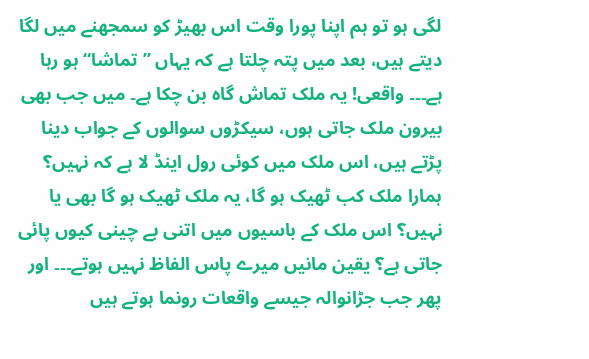لگی ہو تو ہم اپنا پورا وقت اس بھیڑ کو سمجھنے میں لگا دیتے ہیں، بعد میں پتہ چلتا ہے کہ یہاں ”تماشا“ ہو رہا ہے۔۔۔ واقعی! یہ ملک تماش گاہ بن چکا ہے۔ میں جب بھی بیرون ملک جاتی ہوں، سیکڑوں سوالوں کے جواب دینا پڑتے ہیں، اس ملک میں کوئی رول اینڈ لا ہے کہ نہیں؟ ہمارا ملک کب ٹھیک ہو گا، یہ ملک ٹھیک ہو گا بھی یا نہیں؟ اس ملک کے باسیوں میں اتنی بے چینی کیوں پائی جاتی ہے؟ یقین مانیں میرے پاس الفاظ نہیں ہوتے۔۔۔ اور پھر جب جڑانوالہ جیسے واقعات رونما ہوتے ہیں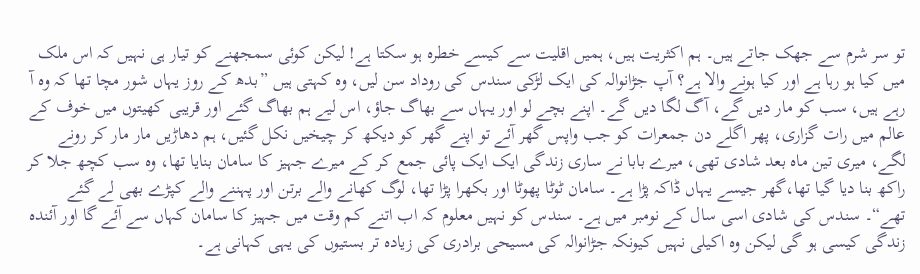تو سر شرم سے جھک جاتے ہیں۔ ہم اکثریت ہیں، ہمیں اقلیت سے کیسے خطرہ ہو سکتا ہے! لیکن کوئی سمجھنے کو تیار ہی نہیں کہ اس ملک میں کیا ہو رہا ہے اور کیا ہونے والا ہے؟ آپ جڑانوالہ کی ایک لڑکی سندس کی روداد سن لیں، وہ کہتی ہیں ”بدھ کے روز یہاں شور مچا تھا کہ وہ آ رہے ہیں، سب کو مار دیں گے، آگ لگا دیں گے۔ اپنے بچے لو اور یہاں سے بھاگ جاؤ، اس لیے ہم بھاگ گئے اور قریبی کھیتوں میں خوف کے عالم میں رات گزاری، پھر اگلے دن جمعرات کو جب واپس گھر آئے تو اپنے گھر کو دیکھ کر چیخیں نکل گئیں، ہم دھاڑیں مار مار کر رونے لگے، میری تین ماہ بعد شادی تھی، میرے بابا نے ساری زندگی ایک ایک پائی جمع کر کے میرے جہیز کا سامان بنایا تھا، وہ سب کچھ جلا کر راکھ بنا دیا گیا تھا،گھر جیسے یہاں ڈاکہ پڑا ہے۔ سامان ٹوٹا پھوٹا اور بکھرا پڑا تھا، لوگ کھانے والے برتن اور پہننے والے کپڑے بھی لے گئے تھے“۔ سندس کی شادی اسی سال کے نومبر میں ہے۔ سندس کو نہیں معلوم کہ اب اتنے کم وقت میں جہیز کا سامان کہاں سے آئے گا اور آئندہ زندگی کیسی ہو گی لیکن وہ اکیلی نہیں کیونکہ جڑانوالہ کی مسیحی برادری کی زیادہ تر بستیوں کی یہی کہانی ہے۔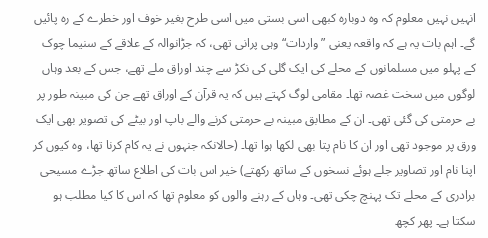انہیں نہیں معلوم کہ وہ دوبارہ کبھی اسی بستی میں اسی طرح بغیر خوف اور خطرے کے رہ پائیں گے۔ اہم بات یہ ہے کہ واقعہ یعنی ”واردات“ وہی پرانی تھی، کہ جڑانوالہ کے علاقے کے سنیما چوک کے پہلو میں مسلمانوں کے محلے کی ایک گلی کی نکڑ سے چند اوراق ملے تھے، جس کے بعد وہاں لوگوں میں سخت غصہ تھا۔ مقامی لوگ کہتے ہیں کہ یہ قرآن کے اوراق تھے جن کی مبینہ طور پر بے حرمتی کی گئی تھی۔ ان کے مطابق مبینہ بے حرمتی کرنے والے باپ اور بیٹے کی تصویر بھی ایک ورق پر موجود تھی اور ان کا نام پتا بھی لکھا ہوا تھا۔ (حالانکہ جنہوں نے یہ کام کرنا تھا، وہ کیوں کر اپنا نام اور تصاویر جلے ہوئے نسخوں کے ساتھ رکھتے) خیر اس بات کی اطلاع ساتھ جڑے مسیحی برادری کے محلے تک پہنچ چکی تھی۔ وہاں کے رہنے والوں کو معلوم تھا کہ اس کا کیا مطلب ہو سکتا ہے۔ پھر کچھ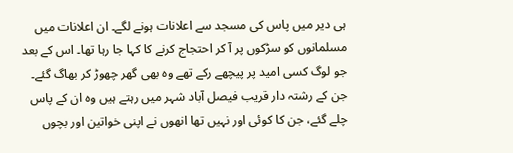ہی دیر میں پاس کی مسجد سے اعلانات ہونے لگے۔ ان اعلانات میں مسلمانوں کو سڑکوں پر آ کر احتجاج کرنے کا کہا جا رہا تھا۔ اس کے بعد جو لوگ کسی امید پر پیچھے رکے تھے وہ بھی گھر چھوڑ کر بھاگ گئے۔ جن کے رشتہ دار قریب فیصل آباد شہر میں رہتے ہیں وہ ان کے پاس چلے گئے، جن کا کوئی اور نہیں تھا انھوں نے اپنی خواتین اور بچوں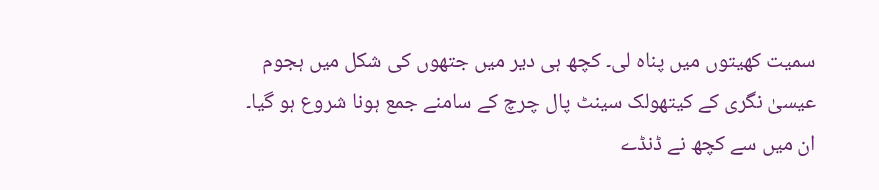سمیت کھیتوں میں پناہ لی۔ کچھ ہی دیر میں جتھوں کی شکل میں ہجوم عیسیٰ نگری کے کیتھولک سینٹ پال چرچ کے سامنے جمع ہونا شروع ہو گیا۔ ان میں سے کچھ نے ڈنڈے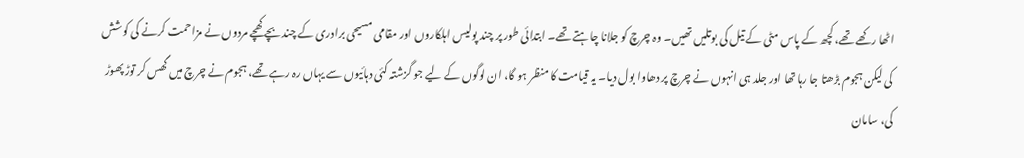اٹھا رکھے تھے، کچھ کے پاس مٹی کے تیل کی بوتلیں تھیں۔ وہ چرچ کو جلانا چاہتے تھے۔ ابتدائی طور پر چند پولیس اہلکاروں اور مقامی مسیحی برادری کے چند بچے کھچے مردوں نے مزاحمت کرنے کی کوشش کی لیکن ہجوم بڑھتا جا رہا تھا اور جلد ہی انہوں نے چرچ پر دھاوا بول دیا۔ یہ قیامت کا منظر ہو گا، ان لوگوں کے لیے جو گزشتہ کئی دہائیوں سے یہاں رہ رہے تھے، ہجوم نے چرچ میں گھس کر توڑ پھوڑ کی، سامان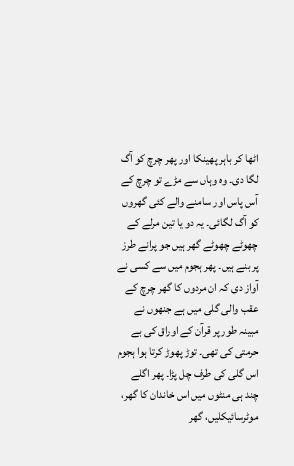اٹھا کر باہر پھینکا اور پھر چرچ کو آگ لگا دی۔ وہ وہاں سے مڑے تو چرچ کے آس پاس اور سامنے والے کئی گھروں کو آگ لگائی۔ یہ دو یا تین مرلے کے چھوٹے چھوٹے گھر ہیں جو پرانے طرز پر بنے ہیں۔ پھر ہجوم میں سے کسی نے آواز دی کہ ان مردوں کا گھر چرچ کے عقب والی گلی میں ہے جنھوں نے مبینہ طور پر قرآن کے اوراق کی بے حرمتی کی تھی۔ توڑ پھوڑ کرتا ہوا ہجوم اس گلی کی طرف چل پڑا۔ پھر اگلے چند ہی منٹوں میں اس خاندان کا گھر، موٹرسائیکلیں، گھر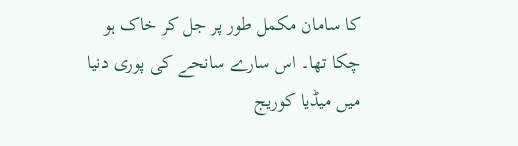کا سامان مکمل طور پر جل کر خاک ہو چکا تھا۔ اس سارے سانحے کی پوری دنیا میں میڈیا کوریج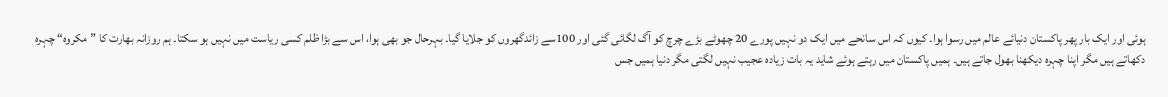ہوئی اور ایک بار پھر پاکستان دنیائے عالم میں رسوا ہوا۔ کیوں کہ اس سانحے میں ایک دو نہیں پورے 20 چھوٹے بڑے چرچ کو آگ لگائی گئی اور 100سے زائدگھروں کو جلایا گیا۔ بہرحال جو بھی ہوا، اس سے بڑا ظلم کسی ریاست میں نہیں ہو سکتا۔ ہم روزانہ بھارت کا ”مکروہ“ چہرہ دکھاتے ہیں مگر اپنا چہرہ دیکھنا بھول جاتے ہیں۔ ہمیں پاکستان میں رہتے ہوئے شاید یہ بات زیادہ عجیب نہیں لگتی مگر دنیا ہمیں جس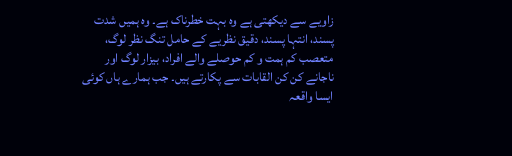زاویے سے دیکھتی ہے وہ بہت خطرناک ہے۔ وہ ہمیں شدت پسند، انتہا پسند، دقیق نظریے کے حامل تنگ نظر لوگ، متعصب کم ہمت و کم حوصلے والے افراد، بیزار لوگ اور ناجانے کن کن القابات سے پکارتے ہیں۔ جب ہمارے ہاں کوئی ایسا واقعہ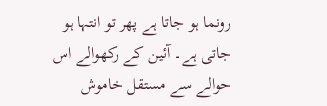رونما ہو جاتا ہے پھر تو انتہا ہو جاتی ہے۔ آئین کے رکھوالے اس حوالے سے مستقل خاموش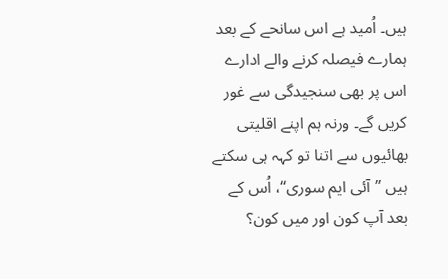ہیں۔ اُمید ہے اس سانحے کے بعد ہمارے فیصلہ کرنے والے ادارے اس پر بھی سنجیدگی سے غور کریں گے۔ ورنہ ہم اپنے اقلیتی بھائیوں سے اتنا تو کہہ ہی سکتے ہیں ”آئی ایم سوری“، اُس کے بعد آپ کون اور میں کون؟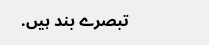تبصرے بند ہیں.